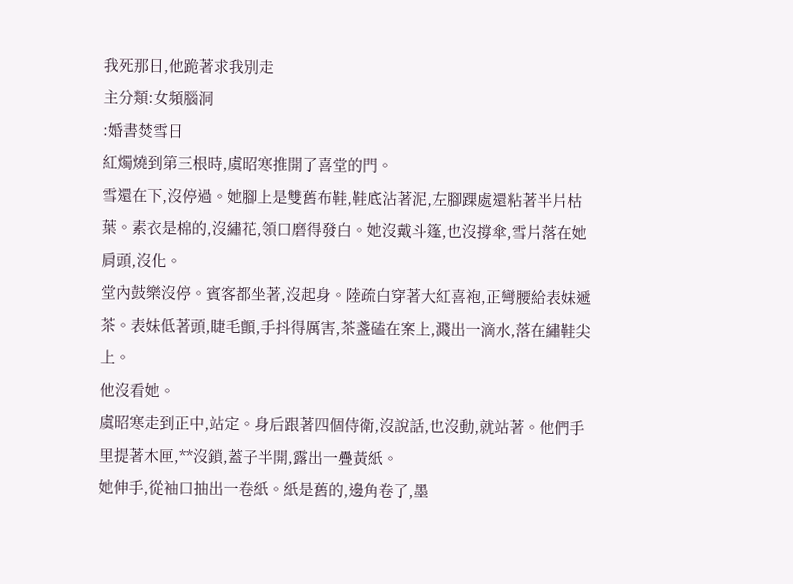我死那日,他跪著求我別走
主分類:女頻腦洞
:婚書焚雪日
紅燭燒到第三根時,虞昭寒推開了喜堂的門。
雪還在下,沒停過。她腳上是雙舊布鞋,鞋底沾著泥,左腳踝處還粘著半片枯葉。素衣是棉的,沒繡花,領口磨得發白。她沒戴斗篷,也沒撐傘,雪片落在她肩頭,沒化。
堂內鼓樂沒停。賓客都坐著,沒起身。陸疏白穿著大紅喜袍,正彎腰給表妹遞茶。表妹低著頭,睫毛顫,手抖得厲害,茶盞磕在案上,濺出一滴水,落在繡鞋尖上。
他沒看她。
虞昭寒走到正中,站定。身后跟著四個侍衛,沒說話,也沒動,就站著。他們手里提著木匣,**沒鎖,蓋子半開,露出一疊黃紙。
她伸手,從袖口抽出一卷紙。紙是舊的,邊角卷了,墨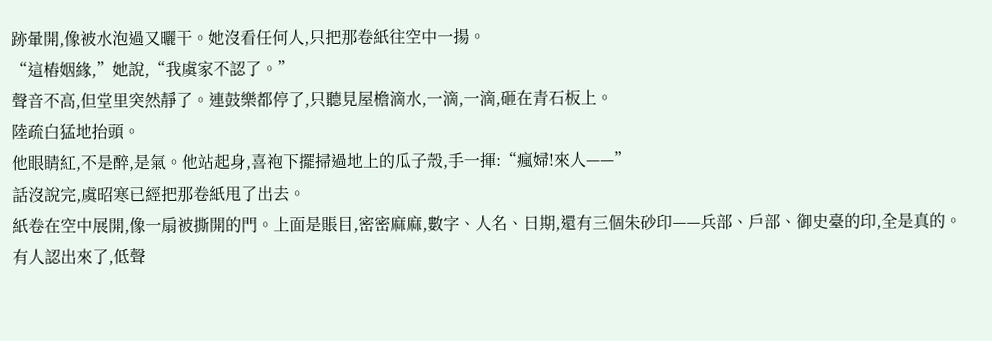跡暈開,像被水泡過又曬干。她沒看任何人,只把那卷紙往空中一揚。
“這樁姻緣,”她說,“我虞家不認了。”
聲音不高,但堂里突然靜了。連鼓樂都停了,只聽見屋檐滴水,一滴,一滴,砸在青石板上。
陸疏白猛地抬頭。
他眼睛紅,不是醉,是氣。他站起身,喜袍下擺掃過地上的瓜子殼,手一揮:“瘋婦!來人——”
話沒說完,虞昭寒已經把那卷紙甩了出去。
紙卷在空中展開,像一扇被撕開的門。上面是賬目,密密麻麻,數字、人名、日期,還有三個朱砂印——兵部、戶部、御史臺的印,全是真的。
有人認出來了,低聲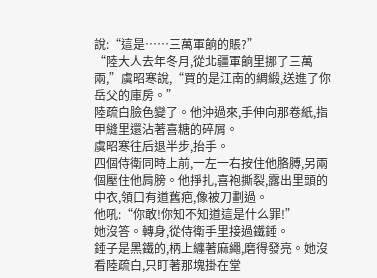說:“這是……三萬軍餉的賬?”
“陸大人去年冬月,從北疆軍餉里挪了三萬兩,”虞昭寒說,“買的是江南的綢緞,送進了你岳父的庫房。”
陸疏白臉色變了。他沖過來,手伸向那卷紙,指甲縫里還沾著喜糖的碎屑。
虞昭寒往后退半步,抬手。
四個侍衛同時上前,一左一右按住他胳膊,另兩個壓住他肩膀。他掙扎,喜袍撕裂,露出里頭的中衣,領口有道舊疤,像被刀劃過。
他吼:“你敢!你知不知道這是什么罪!”
她沒答。轉身,從侍衛手里接過鐵錘。
錘子是黑鐵的,柄上纏著麻繩,磨得發亮。她沒看陸疏白,只盯著那塊掛在堂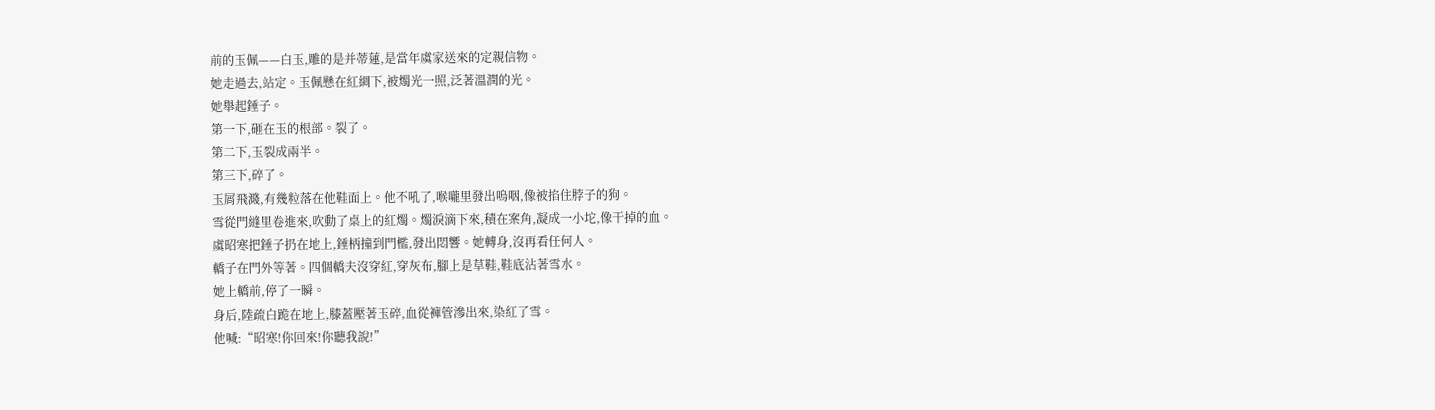前的玉佩——白玉,雕的是并蒂蓮,是當年虞家送來的定親信物。
她走過去,站定。玉佩懸在紅綢下,被燭光一照,泛著溫潤的光。
她舉起錘子。
第一下,砸在玉的根部。裂了。
第二下,玉裂成兩半。
第三下,碎了。
玉屑飛濺,有幾粒落在他鞋面上。他不吼了,喉嚨里發出嗚咽,像被掐住脖子的狗。
雪從門縫里卷進來,吹動了桌上的紅燭。燭淚滴下來,積在案角,凝成一小坨,像干掉的血。
虞昭寒把錘子扔在地上,錘柄撞到門檻,發出悶響。她轉身,沒再看任何人。
轎子在門外等著。四個轎夫沒穿紅,穿灰布,腳上是草鞋,鞋底沾著雪水。
她上轎前,停了一瞬。
身后,陸疏白跪在地上,膝蓋壓著玉碎,血從褲管滲出來,染紅了雪。
他喊:“昭寒!你回來!你聽我說!”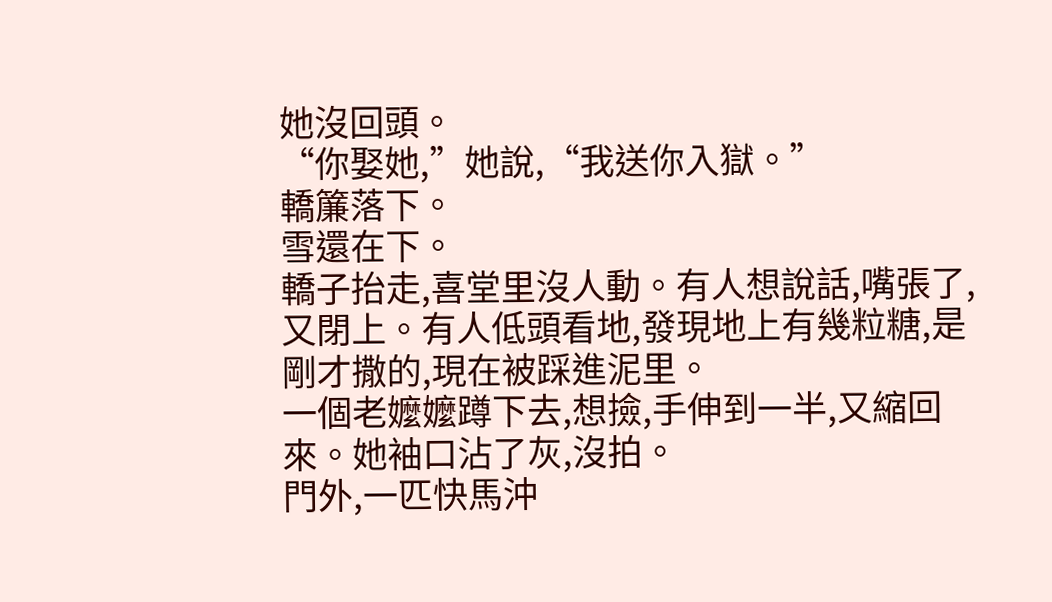她沒回頭。
“你娶她,”她說,“我送你入獄。”
轎簾落下。
雪還在下。
轎子抬走,喜堂里沒人動。有人想說話,嘴張了,又閉上。有人低頭看地,發現地上有幾粒糖,是剛才撒的,現在被踩進泥里。
一個老嬤嬤蹲下去,想撿,手伸到一半,又縮回來。她袖口沾了灰,沒拍。
門外,一匹快馬沖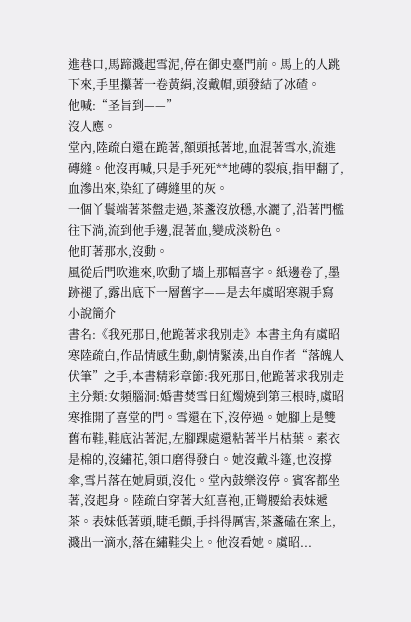進巷口,馬蹄濺起雪泥,停在御史臺門前。馬上的人跳下來,手里攥著一卷黃絹,沒戴帽,頭發結了冰碴。
他喊:“圣旨到——”
沒人應。
堂內,陸疏白還在跪著,額頭抵著地,血混著雪水,流進磚縫。他沒再喊,只是手死死**地磚的裂痕,指甲翻了,血滲出來,染紅了磚縫里的灰。
一個丫鬟端著茶盤走過,茶盞沒放穩,水灑了,沿著門檻往下淌,流到他手邊,混著血,變成淡粉色。
他盯著那水,沒動。
風從后門吹進來,吹動了墻上那幅喜字。紙邊卷了,墨跡褪了,露出底下一層舊字——是去年虞昭寒親手寫
小說簡介
書名:《我死那日,他跪著求我別走》本書主角有虞昭寒陸疏白,作品情感生動,劇情緊湊,出自作者“落魄人伏筆”之手,本書精彩章節:我死那日,他跪著求我別走主分類:女頻腦洞:婚書焚雪日紅燭燒到第三根時,虞昭寒推開了喜堂的門。雪還在下,沒停過。她腳上是雙舊布鞋,鞋底沾著泥,左腳踝處還粘著半片枯葉。素衣是棉的,沒繡花,領口磨得發白。她沒戴斗篷,也沒撐傘,雪片落在她肩頭,沒化。堂內鼓樂沒停。賓客都坐著,沒起身。陸疏白穿著大紅喜袍,正彎腰給表妹遞茶。表妹低著頭,睫毛顫,手抖得厲害,茶盞磕在案上,濺出一滴水,落在繡鞋尖上。他沒看她。虞昭...